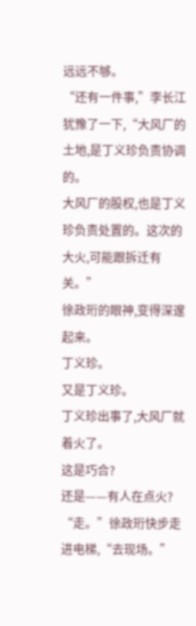远远不够。
“还有一件事,”李长江犹豫了一下,“大风厂的土地,是丁义珍负责协调的。
大风厂的股权,也是丁义珍负责处置的。这次的大火,可能跟拆迁有关。”
徐政珩的眼神,变得深邃起来。
丁义珍。
又是丁义珍。
丁义珍出事了,大风厂就着火了。
这是巧合?
还是——有人在点火?
“走。”徐政珩快步走进电梯,“去现场。”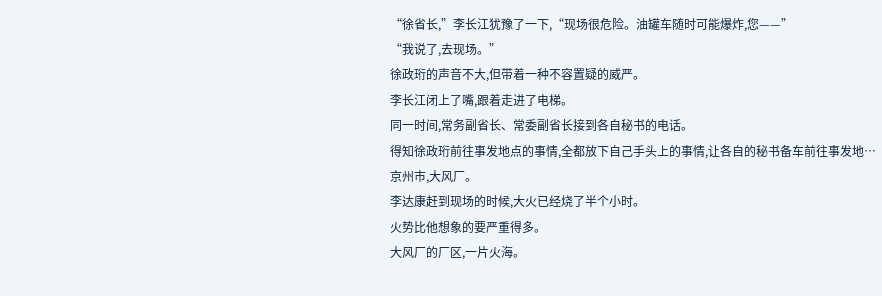“徐省长,”李长江犹豫了一下,“现场很危险。油罐车随时可能爆炸,您——”
“我说了,去现场。”
徐政珩的声音不大,但带着一种不容置疑的威严。
李长江闭上了嘴,跟着走进了电梯。
同一时间,常务副省长、常委副省长接到各自秘书的电话。
得知徐政珩前往事发地点的事情,全都放下自己手头上的事情,让各自的秘书备车前往事发地…
京州市,大风厂。
李达康赶到现场的时候,大火已经烧了半个小时。
火势比他想象的要严重得多。
大风厂的厂区,一片火海。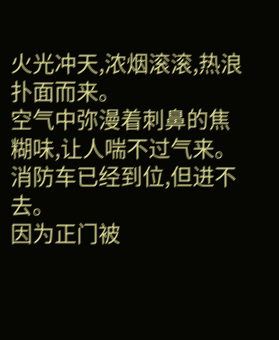火光冲天,浓烟滚滚,热浪扑面而来。
空气中弥漫着刺鼻的焦糊味,让人喘不过气来。
消防车已经到位,但进不去。
因为正门被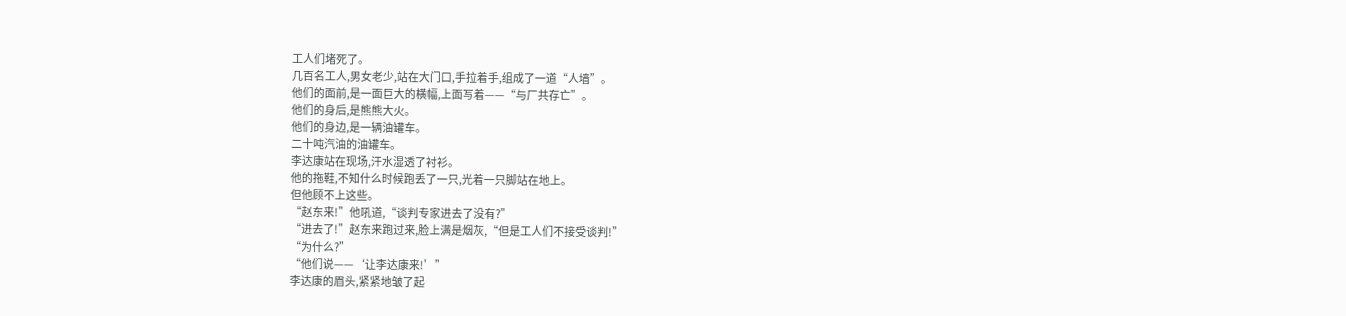工人们堵死了。
几百名工人,男女老少,站在大门口,手拉着手,组成了一道“人墙”。
他们的面前,是一面巨大的横幅,上面写着——“与厂共存亡”。
他们的身后,是熊熊大火。
他们的身边,是一辆油罐车。
二十吨汽油的油罐车。
李达康站在现场,汗水湿透了衬衫。
他的拖鞋,不知什么时候跑丢了一只,光着一只脚站在地上。
但他顾不上这些。
“赵东来!”他吼道,“谈判专家进去了没有?”
“进去了!”赵东来跑过来,脸上满是烟灰,“但是工人们不接受谈判!”
“为什么?”
“他们说——‘让李达康来!’”
李达康的眉头,紧紧地皱了起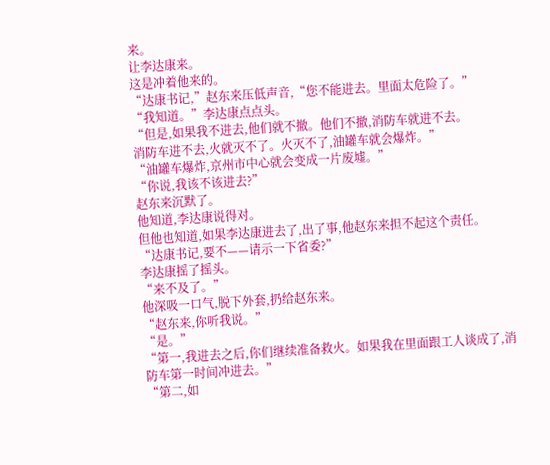来。
让李达康来。
这是冲着他来的。
“达康书记,”赵东来压低声音,“您不能进去。里面太危险了。”
“我知道。”李达康点点头。
“但是,如果我不进去,他们就不撤。他们不撤,消防车就进不去。
消防车进不去,火就灭不了。火灭不了,油罐车就会爆炸。”
“油罐车爆炸,京州市中心就会变成一片废墟。”
“你说,我该不该进去?”
赵东来沉默了。
他知道,李达康说得对。
但他也知道,如果李达康进去了,出了事,他赵东来担不起这个责任。
“达康书记,要不——请示一下省委?”
李达康摇了摇头。
“来不及了。”
他深吸一口气,脱下外套,扔给赵东来。
“赵东来,你听我说。”
“是。”
“第一,我进去之后,你们继续准备救火。如果我在里面跟工人谈成了,消防车第一时间冲进去。”
“第二,如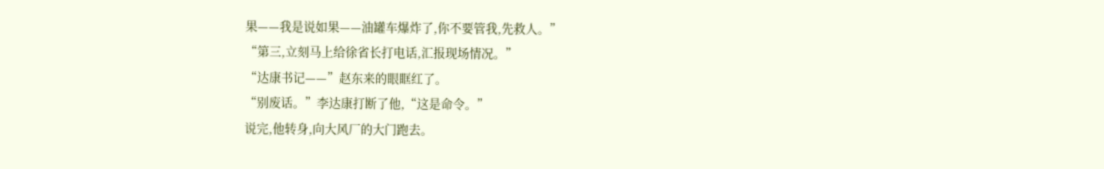果——我是说如果——油罐车爆炸了,你不要管我,先救人。”
“第三,立刻马上给徐省长打电话,汇报现场情况。”
“达康书记——”赵东来的眼眶红了。
“别废话。”李达康打断了他,“这是命令。”
说完,他转身,向大风厂的大门跑去。